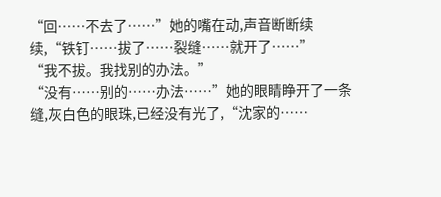“回……不去了……”她的嘴在动,声音断断续续,“铁钉……拔了……裂缝……就开了……”
“我不拔。我找别的办法。”
“没有……别的……办法……”她的眼睛睁开了一条缝,灰白色的眼珠,已经没有光了,“沈家的……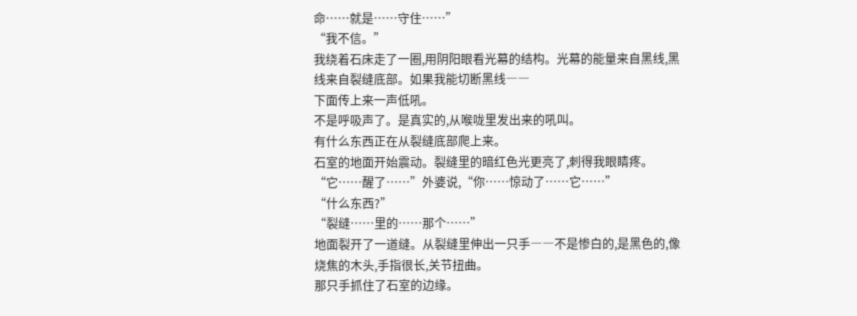命……就是……守住……”
“我不信。”
我绕着石床走了一圈,用阴阳眼看光幕的结构。光幕的能量来自黑线,黑线来自裂缝底部。如果我能切断黑线――
下面传上来一声低吼。
不是呼吸声了。是真实的,从喉咙里发出来的吼叫。
有什么东西正在从裂缝底部爬上来。
石室的地面开始震动。裂缝里的暗红色光更亮了,刺得我眼睛疼。
“它……醒了……”外婆说,“你……惊动了……它……”
“什么东西?”
“裂缝……里的……那个……”
地面裂开了一道缝。从裂缝里伸出一只手――不是惨白的,是黑色的,像烧焦的木头,手指很长,关节扭曲。
那只手抓住了石室的边缘。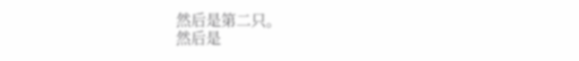然后是第二只。
然后是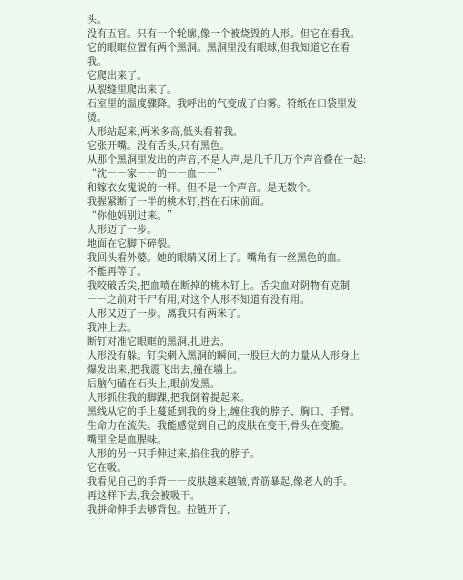头。
没有五官。只有一个轮廓,像一个被烧毁的人形。但它在看我。
它的眼眶位置有两个黑洞。黑洞里没有眼球,但我知道它在看我。
它爬出来了。
从裂缝里爬出来了。
石室里的温度骤降。我呼出的气变成了白雾。符纸在口袋里发烫。
人形站起来,两米多高,低头看着我。
它张开嘴。没有舌头,只有黑色。
从那个黑洞里发出的声音,不是人声,是几千几万个声音叠在一起:
“沈――家――的――血――”
和嫁衣女鬼说的一样。但不是一个声音。是无数个。
我握紧断了一半的桃木钉,挡在石床前面。
“你他妈别过来。”
人形迈了一步。
地面在它脚下碎裂。
我回头看外婆。她的眼睛又闭上了。嘴角有一丝黑色的血。
不能再等了。
我咬破舌尖,把血喷在断掉的桃木钉上。舌尖血对阴物有克制――之前对干尸有用,对这个人形不知道有没有用。
人形又迈了一步。离我只有两米了。
我冲上去。
断钉对准它眼眶的黑洞,扎进去。
人形没有躲。钉尖刺入黑洞的瞬间,一股巨大的力量从人形身上爆发出来,把我震飞出去,撞在墙上。
后脑勺磕在石头上,眼前发黑。
人形抓住我的脚踝,把我倒着提起来。
黑线从它的手上蔓延到我的身上,缠住我的脖子、胸口、手臂。生命力在流失。我能感觉到自己的皮肤在变干,骨头在变脆。
嘴里全是血腥味。
人形的另一只手伸过来,掐住我的脖子。
它在吸。
我看见自己的手背――皮肤越来越皱,青筋暴起,像老人的手。
再这样下去,我会被吸干。
我拼命伸手去够背包。拉链开了,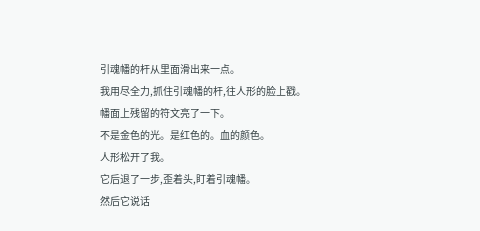引魂幡的杆从里面滑出来一点。
我用尽全力,抓住引魂幡的杆,往人形的脸上戳。
幡面上残留的符文亮了一下。
不是金色的光。是红色的。血的颜色。
人形松开了我。
它后退了一步,歪着头,盯着引魂幡。
然后它说话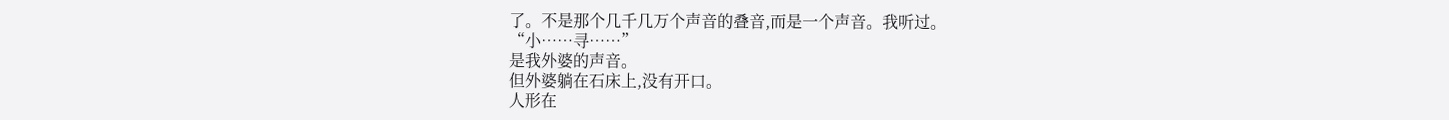了。不是那个几千几万个声音的叠音,而是一个声音。我听过。
“小……寻……”
是我外婆的声音。
但外婆躺在石床上,没有开口。
人形在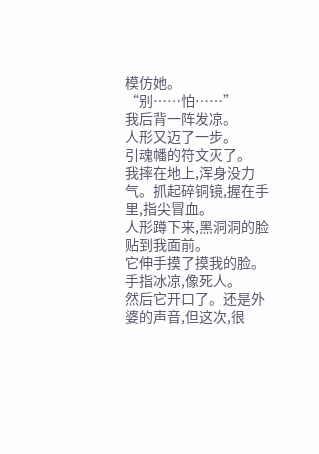模仿她。
“别……怕……”
我后背一阵发凉。
人形又迈了一步。
引魂幡的符文灭了。
我摔在地上,浑身没力气。抓起碎铜镜,握在手里,指尖冒血。
人形蹲下来,黑洞洞的脸贴到我面前。
它伸手摸了摸我的脸。
手指冰凉,像死人。
然后它开口了。还是外婆的声音,但这次,很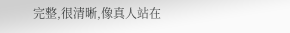完整,很清晰,像真人站在